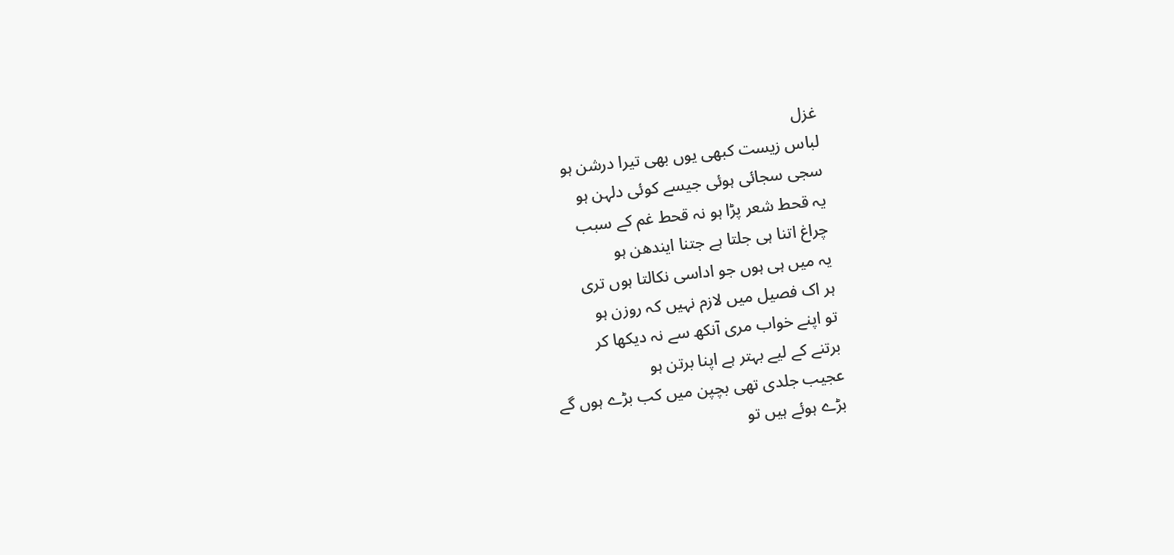غزل
لباس زیست کبھی یوں بھی تیرا درشن ہو
سجی سجائی ہوئی جیسے کوئی دلہن ہو
یہ قحط شعر پڑا ہو نہ قحط غم کے سبب
چراغ اتنا ہی جلتا ہے جتنا ایندھن ہو
یہ میں ہی ہوں جو اداسی نکالتا ہوں تری
ہر اک فصیل میں لازم نہیں کہ روزن ہو
تو اپنے خواب مری آنکھ سے نہ دیکھا کر
برتنے کے لیے بہتر ہے اپنا برتن ہو
عجیب جلدی تھی بچپن میں کب بڑے ہوں گے
بڑے ہوئے ہیں تو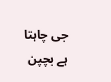جی چاہتا ہے بچپن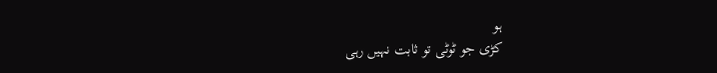ہو
کڑی جو ٹوٹی تو ثابت نہیں رہی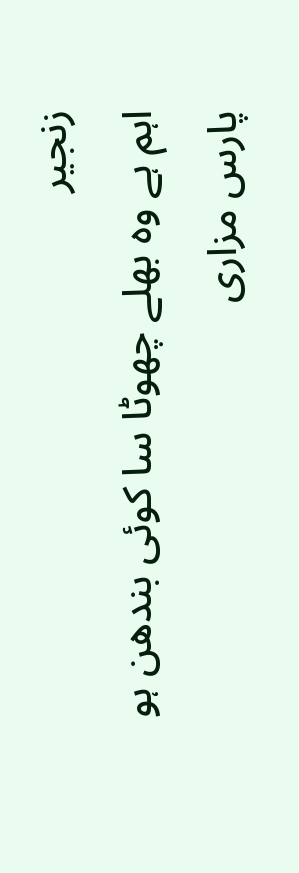زنجیر
اہم ہے وہ بھلے چھوٹا سا کوئی بندھن ہو
پارس مزاری